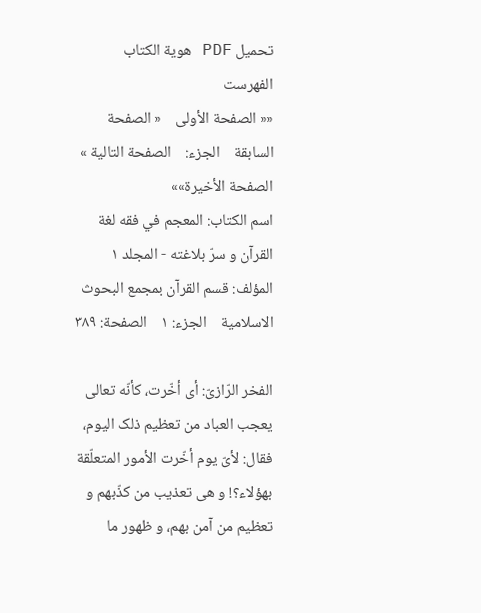تحمیل PDF هویة الکتاب الفهرست
«« الصفحة الأولی    « الصفحة السابقة    الجزء:    الصفحة التالیة »    الصفحة الأخیرة»»
اسم الکتاب: المعجم في فقه لغة القرآن و سرّ بلاغته - المجلد ۱    المؤلف: قسم القرآن بمجمع البحوث الاسلامیة    الجزء: ۱    الصفحة: ٣۸۹

الفخر الرّازیّ: أی أخّرت، کأنّه تعالى یعجب العباد من تعظیم ذلک الیوم، فقال: لأیّ یوم أخّرت الأمور المتعلّقة بهؤلاء؟! و هی تعذیب من کذّبهم و تعظیم من آمن بهم، و ظهور ما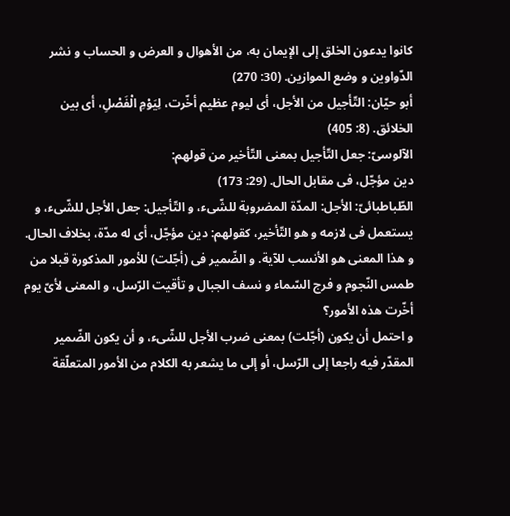کانوا یدعون الخلق إلى الإیمان به، من الأهوال و العرض و الحساب و نشر الدّواوین و وضع الموازین. (30: 270)
أبو حیّان: التّأجیل من الأجل، أی لیوم عظیم أخّرت، لِیَوْمِ الْفَصْلِ، أی بین الخلائق. (8: 405)
الآلوسیّ: جعل التّأجیل بمعنى التّأخیر من قولهم:
دین مؤجّل، فی مقابل الحال. (29: 173)
الطّباطبائیّ: الأجل: المدّة المضروبة للشّیء، و التّأجیل: جعل الأجل للشّیء، و یستعمل فی لازمه و هو التّأخیر، کقولهم: دین مؤجّل، أی له مدّة، بخلاف الحال. و هذا المعنى هو الأنسب للآیة. و الضّمیر فی (أجّلت) للأمور المذکورة قبلا من طمس النّجوم و فرج السّماء و نسف الجبال و تأقیت الرّسل، و المعنى لأیّ یوم أخّرت هذه الأمور؟
و احتمل أن یکون (أجّلت) بمعنى ضرب الأجل للشّیء، و أن یکون الضّمیر المقدّر فیه راجعا إلى الرّسل، أو إلى ما یشعر به الکلام من الأمور المتعلّقة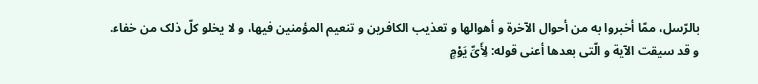بالرّسل، ممّا أخبروا به من أحوال الآخرة و أهوالها و تعذیب الکافرین و تنعیم المؤمنین فیها، و لا یخلو کلّ ذلک من خفاء.
و قد سیقت الآیة و الّتی بعدها أعنی قوله: لِأَیِّ یَوْمٍ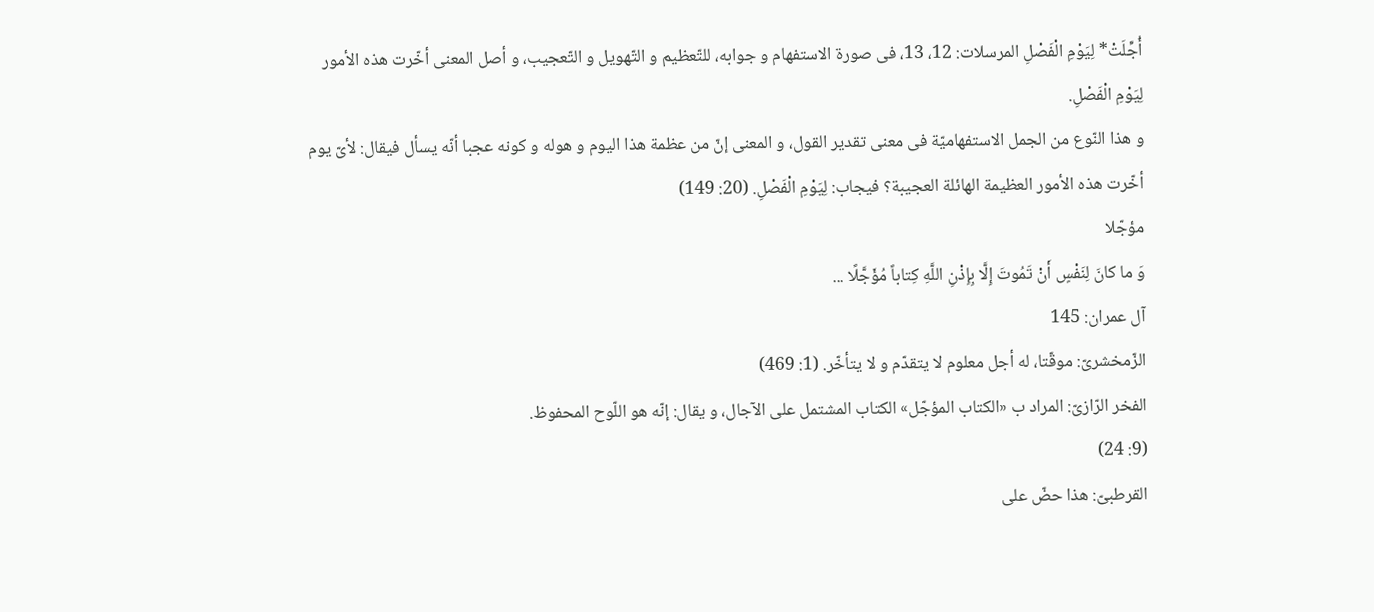أُجِّلَتْ* لِیَوْمِ الْفَصْلِ المرسلات: 12، 13، فی صورة الاستفهام و جوابه، للتّعظیم و التّهویل و التّعجیب، و أصل المعنى أخّرت هذه الأمور لِیَوْمِ الْفَصْلِ.
و هذا النّوع من الجمل الاستفهامیّة فی معنى تقدیر القول، و المعنى إنّ من عظمة هذا الیوم و هوله و کونه عجبا أنّه یسأل فیقال: لأیّ یوم أخّرت هذه الأمور العظیمة الهائلة العجیبة؟ فیجاب: لِیَوْمِ الْفَصْلِ. (20: 149)
مؤجّلا
وَ ما کانَ لِنَفْسٍ أَنْ تَمُوتَ إِلَّا بِإِذْنِ اللَّهِ کِتاباً مُؤَجَّلًا ...
آل عمران: 145
الزّمخشریّ: موقّتا، له أجل معلوم لا یتقدّم و لا یتأخّر. (1: 469)
الفخر الرّازیّ: المراد ب «الکتاب المؤجّل» الکتاب المشتمل على الآجال، و یقال: إنّه هو اللّوح المحفوظ.
(9: 24)
القرطبیّ: هذا حضّ على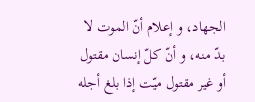الجهاد، و إعلام أنّ الموت لا بدّ منه، و أنّ کلّ إنسان مقتول أو غیر مقتول میّت إذا بلغ أجله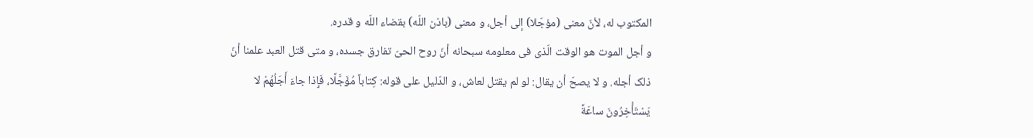المکتوب له، لأنّ معنى (مؤجّلا) إلى أجل، و معنى (باذن اللّه) بقضاء اللّه و قدره.
و أجل الموت هو الوقت الّذی فی معلومه سبحانه أنّ روح الحیّ تفارق جسده، و متى قتل العبد علمنا أنّ ذلک أجله. و لا یصحّ أن یقال: لو لم یقتل لعاش، و الدّلیل على قوله: کِتاباً مُؤَجَّلًا، فَإِذا جاءَ أَجَلُهُمْ لا یَسْتَأْخِرُونَ ساعَةً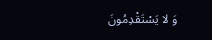وَ لا یَسْتَقْدِمُونَ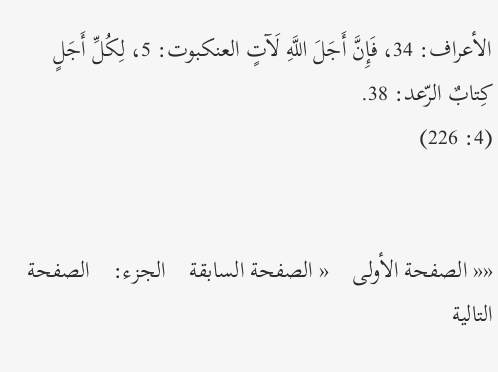الأعراف: 34، فَإِنَّ أَجَلَ اللَّهِ لَآتٍ العنکبوت: 5، لِکُلِّ أَجَلٍ کِتابٌ الرّعد: 38.
(4: 226)


«« الصفحة الأولی    « الصفحة السابقة    الجزء:    الصفحة التالیة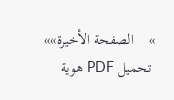»    الصفحة الأخیرة»»
 تحمیل PDF هویة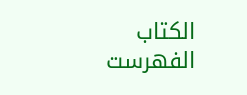الکتاب الفهرست